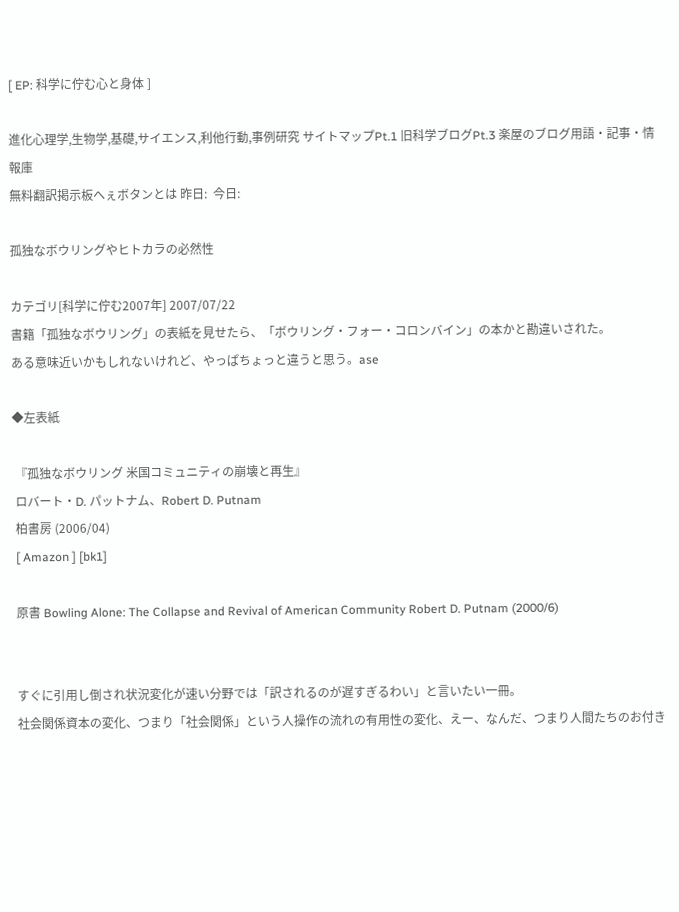[ EP: 科学に佇む心と身体 ]

進化心理学,生物学,基礎,サイエンス,利他行動,事例研究 サイトマップPt.1 旧科学ブログPt.3 楽屋のブログ用語・記事・情報庫
無料翻訳掲示板へぇボタンとは 昨日:  今日:

孤独なボウリングやヒトカラの必然性

カテゴリ[科学に佇む2007年] 2007/07/22
書籍「孤独なボウリング」の表紙を見せたら、「ボウリング・フォー・コロンバイン」の本かと勘違いされた。
ある意味近いかもしれないけれど、やっぱちょっと違うと思う。ase

◆左表紙

 『孤独なボウリング 米国コミュニティの崩壊と再生』
 ロバート・D. パットナム、Robert D. Putnam
 柏書房 (2006/04)
 [ Amazon ] [bk1]

 原書 Bowling Alone: The Collapse and Revival of American Community Robert D. Putnam (2000/6)


 すぐに引用し倒され状況変化が速い分野では「訳されるのが遅すぎるわい」と言いたい一冊。
 社会関係資本の変化、つまり「社会関係」という人操作の流れの有用性の変化、えー、なんだ、つまり人間たちのお付き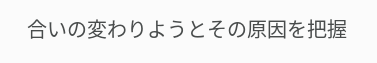合いの変わりようとその原因を把握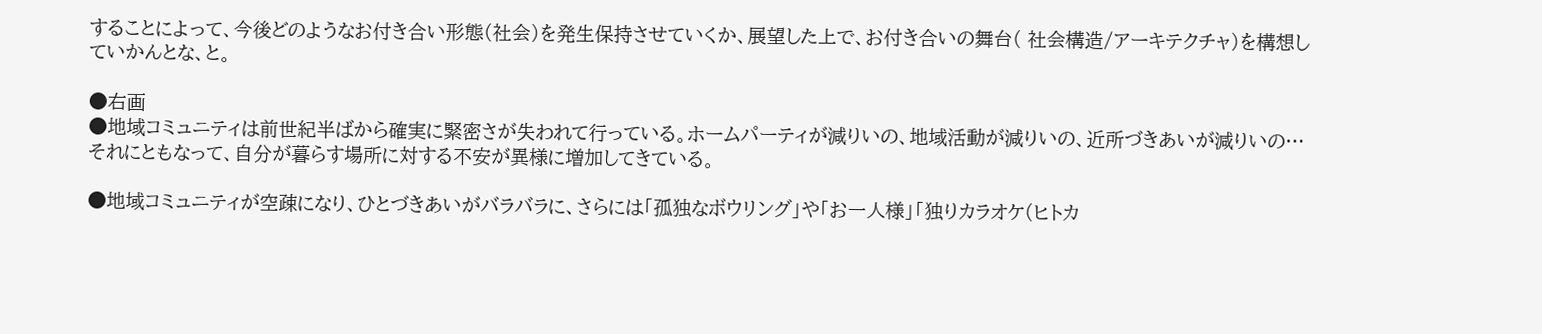することによって、今後どのようなお付き合い形態(社会)を発生保持させていくか、展望した上で、お付き合いの舞台( 社会構造/アーキテクチャ)を構想していかんとな、と。

●右画
●地域コミュニティは前世紀半ばから確実に緊密さが失われて行っている。ホームパーティが減りいの、地域活動が減りいの、近所づきあいが減りいの… それにともなって、自分が暮らす場所に対する不安が異様に増加してきている。

●地域コミュニティが空疎になり、ひとづきあいがバラバラに、さらには「孤独なボウリング」や「お一人様」「独りカラオケ(ヒトカ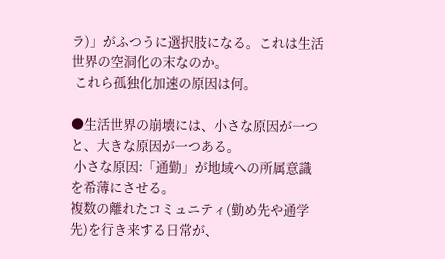ラ)」がふつうに選択肢になる。これは生活世界の空洞化の末なのか。
 これら孤独化加速の原因は何。

●生活世界の崩壊には、小さな原因が一つと、大きな原因が一つある。
 小さな原因:「通勤」が地域への所属意識を希薄にさせる。
複数の離れたコミュニティ(勤め先や通学先)を行き来する日常が、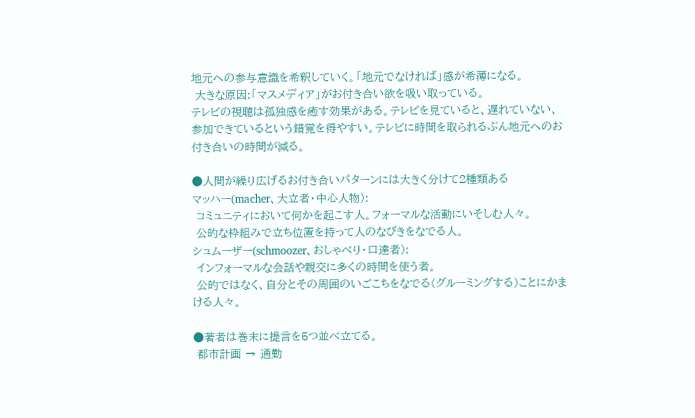地元への参与意識を希釈していく。「地元でなければ」感が希薄になる。
 大きな原因:「マスメディア」がお付き合い欲を吸い取っている。
テレビの視聴は孤独感を癒す効果がある。テレビを見ていると、遅れていない、参加できているという錯覚を得やすい。テレビに時間を取られるぶん地元へのお付き合いの時間が減る。

●人間が繰り広げるお付き合いパターンには大きく分けて2種類ある
マッハー(macher、大立者・中心人物):
 コミュニティにおいて何かを起こす人。フォーマルな活動にいそしむ人々。
 公的な枠組みで立ち位置を持って人のなびきをなでる人。
シュムーザー(schmoozer、おしゃべり・口達者):
 インフォーマルな会話や親交に多くの時間を使う者。
 公的ではなく、自分とその周囲のいごこちをなでる(グルーミングする)ことにかまける人々。

●著者は巻末に提言を5つ並べ立てる。
 都市計画 → 通勤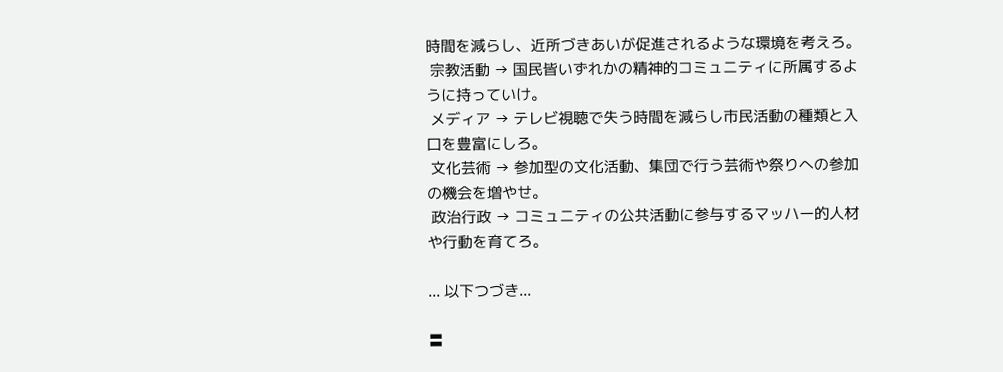時間を減らし、近所づきあいが促進されるような環境を考えろ。
 宗教活動 → 国民皆いずれかの精神的コミュニティに所属するように持っていけ。
 メディア → テレビ視聴で失う時間を減らし市民活動の種類と入口を豊富にしろ。
 文化芸術 → 参加型の文化活動、集団で行う芸術や祭りへの参加の機会を増やせ。
 政治行政 → コミュニティの公共活動に参与するマッハー的人材や行動を育てろ。

... 以下つづき...

〓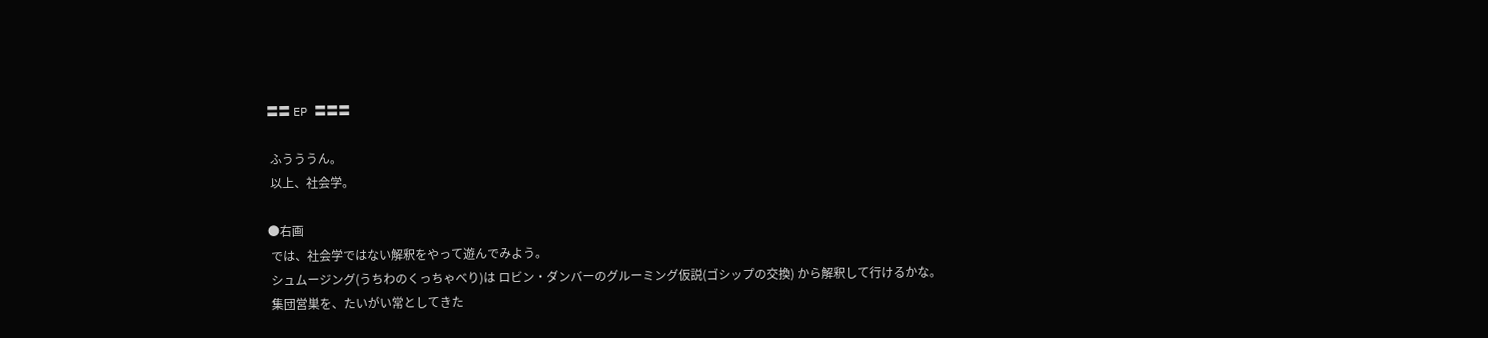〓〓 EP 〓〓〓

 ふうううん。
 以上、社会学。

●右画
 では、社会学ではない解釈をやって遊んでみよう。
 シュムージング(うちわのくっちゃべり)は ロビン・ダンバーのグルーミング仮説(ゴシップの交換) から解釈して行けるかな。
 集団営巣を、たいがい常としてきた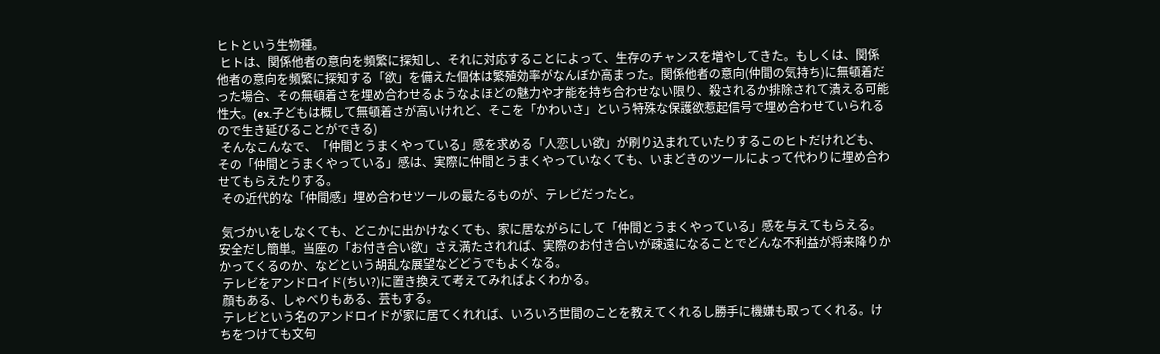ヒトという生物種。
 ヒトは、関係他者の意向を頻繁に探知し、それに対応することによって、生存のチャンスを増やしてきた。もしくは、関係他者の意向を頻繁に探知する「欲」を備えた個体は繁殖効率がなんぼか高まった。関係他者の意向(仲間の気持ち)に無頓着だった場合、その無頓着さを埋め合わせるようなよほどの魅力や才能を持ち合わせない限り、殺されるか排除されて潰える可能性大。(ex.子どもは概して無頓着さが高いけれど、そこを「かわいさ」という特殊な保護欲惹起信号で埋め合わせていられるので生き延びることができる)
 そんなこんなで、「仲間とうまくやっている」感を求める「人恋しい欲」が刷り込まれていたりするこのヒトだけれども、その「仲間とうまくやっている」感は、実際に仲間とうまくやっていなくても、いまどきのツールによって代わりに埋め合わせてもらえたりする。
 その近代的な「仲間感」埋め合わせツールの最たるものが、テレビだったと。

 気づかいをしなくても、どこかに出かけなくても、家に居ながらにして「仲間とうまくやっている」感を与えてもらえる。安全だし簡単。当座の「お付き合い欲」さえ満たされれば、実際のお付き合いが疎遠になることでどんな不利益が将来降りかかってくるのか、などという胡乱な展望などどうでもよくなる。
 テレビをアンドロイド(ちい?)に置き換えて考えてみればよくわかる。
 顔もある、しゃべりもある、芸もする。
 テレビという名のアンドロイドが家に居てくれれば、いろいろ世間のことを教えてくれるし勝手に機嫌も取ってくれる。けちをつけても文句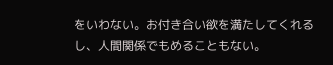をいわない。お付き合い欲を満たしてくれるし、人間関係でもめることもない。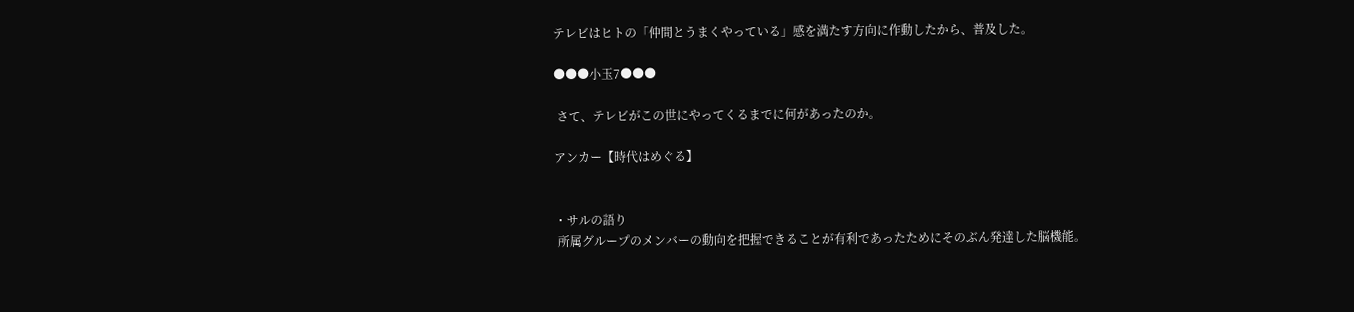テレビはヒトの「仲間とうまくやっている」感を満たす方向に作動したから、普及した。

●●●小玉7●●●

 さて、テレビがこの世にやってくるまでに何があったのか。

アンカー【時代はめぐる】


・サルの語り
 所属グループのメンバーの動向を把握できることが有利であったためにそのぶん発達した脳機能。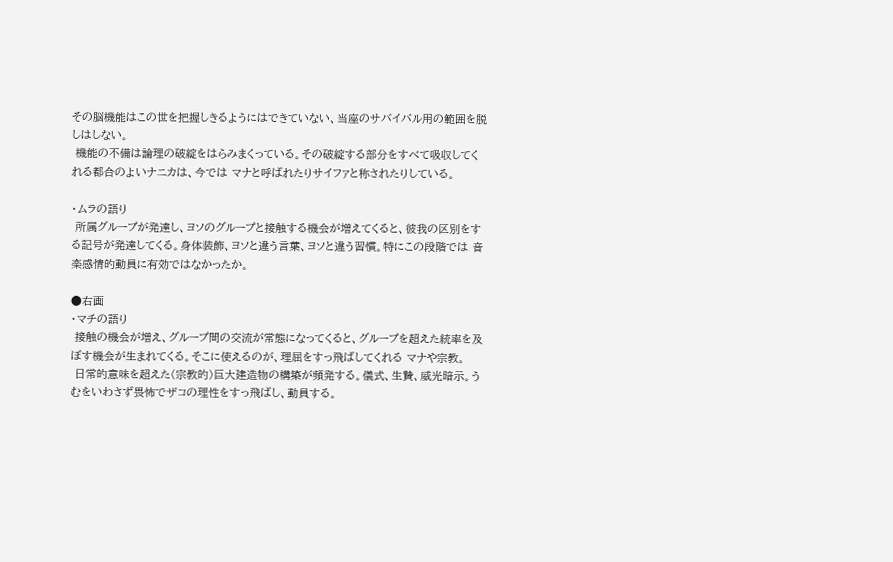その脳機能はこの世を把握しきるようにはできていない、当座のサバイバル用の範囲を脱しはしない。
 機能の不備は論理の破綻をはらみまくっている。その破綻する部分をすべて吸収してくれる都合のよいナニカは、今では マナと呼ばれたりサイファと称されたりしている。

・ムラの語り
 所属グループが発達し、ヨソのグループと接触する機会が増えてくると、彼我の区別をする記号が発達してくる。身体装飾、ヨソと違う言葉、ヨソと違う習慣。特にこの段階では 音楽感情的動員に有効ではなかったか。

●右画
・マチの語り
 接触の機会が増え、グループ間の交流が常態になってくると、グループを超えた統率を及ぼす機会が生まれてくる。そこに使えるのが、理屈をすっ飛ばしてくれる マナや宗教。
 日常的意味を超えた(宗教的)巨大建造物の構築が頻発する。儀式、生贄、威光暗示。うむをいわさず畏怖でザコの理性をすっ飛ばし、動員する。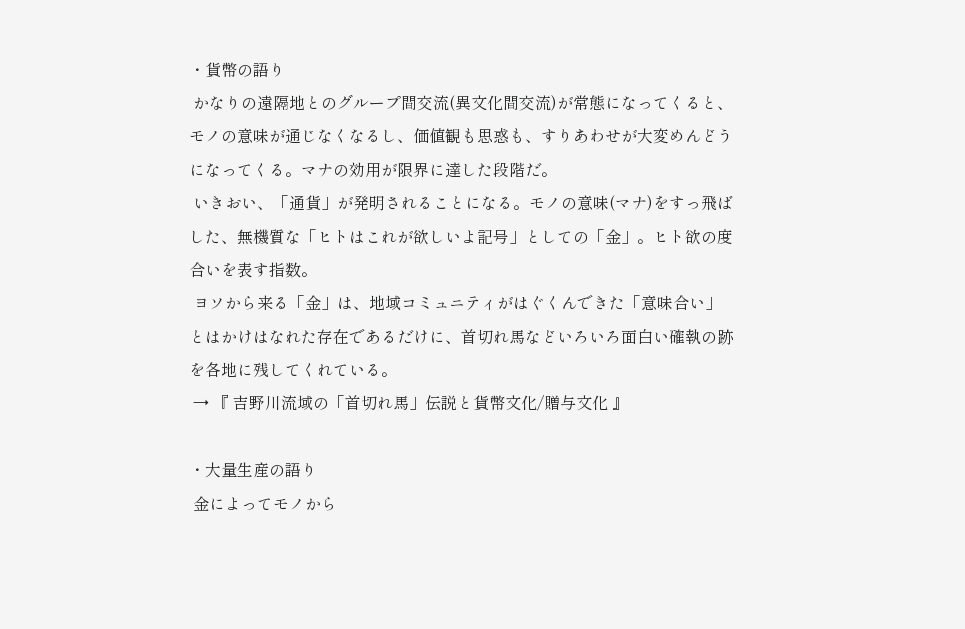・貨幣の語り
 かなりの遠隔地とのグループ間交流(異文化間交流)が常態になってくると、モノの意味が通じなくなるし、価値観も思惑も、すりあわせが大変めんどうになってくる。マナの効用が限界に達した段階だ。
 いきおい、「通貨」が発明されることになる。モノの意味(マナ)をすっ飛ばした、無機質な「ヒトはこれが欲しいよ記号」としての「金」。ヒト欲の度合いを表す指数。
 ヨソから来る「金」は、地域コミュニティがはぐくんできた「意味合い」とはかけはなれた存在であるだけに、首切れ馬などいろいろ面白い確執の跡を各地に残してくれている。
 → 『 吉野川流域の「首切れ馬」伝説と貨幣文化/贈与文化 』

・大量生産の語り
 金によってモノから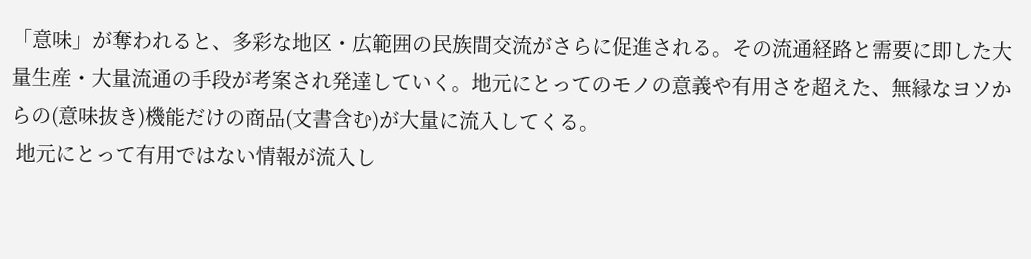「意味」が奪われると、多彩な地区・広範囲の民族間交流がさらに促進される。その流通経路と需要に即した大量生産・大量流通の手段が考案され発達していく。地元にとってのモノの意義や有用さを超えた、無縁なヨソからの(意味抜き)機能だけの商品(文書含む)が大量に流入してくる。
 地元にとって有用ではない情報が流入し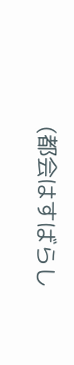(都会はすばらし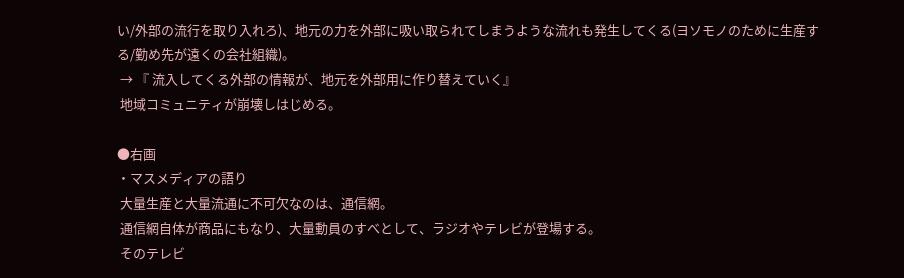い/外部の流行を取り入れろ)、地元の力を外部に吸い取られてしまうような流れも発生してくる(ヨソモノのために生産する/勤め先が遠くの会社組織)。
 → 『 流入してくる外部の情報が、地元を外部用に作り替えていく』
 地域コミュニティが崩壊しはじめる。

●右画
・マスメディアの語り
 大量生産と大量流通に不可欠なのは、通信網。
 通信網自体が商品にもなり、大量動員のすべとして、ラジオやテレビが登場する。
 そのテレビ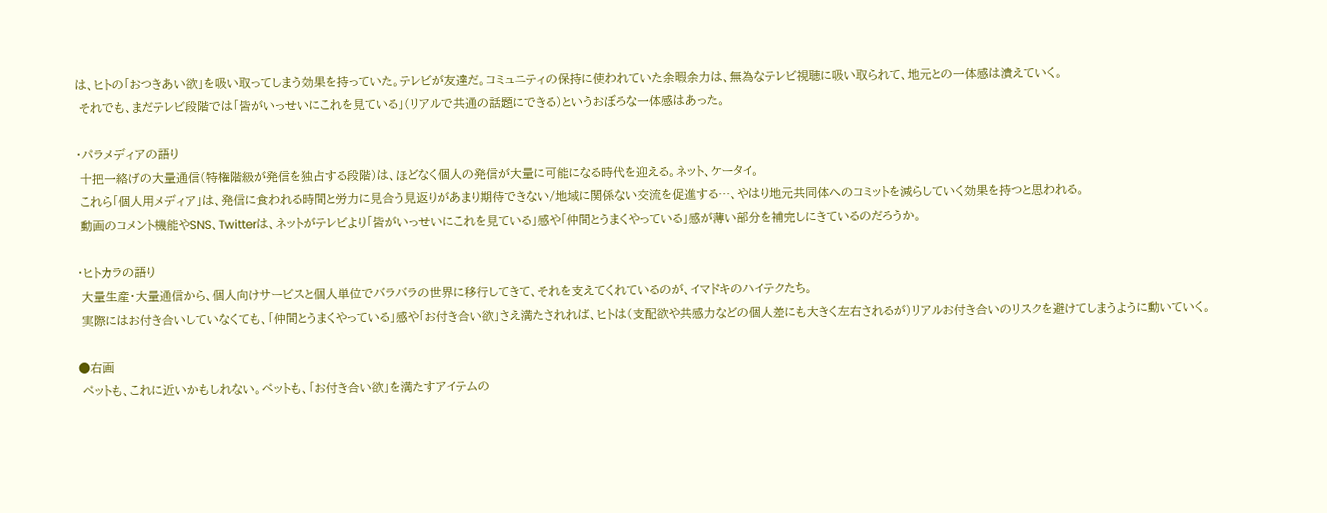は、ヒトの「おつきあい欲」を吸い取ってしまう効果を持っていた。テレビが友達だ。コミュニティの保持に使われていた余暇余力は、無為なテレビ視聴に吸い取られて、地元との一体感は潰えていく。
 それでも、まだテレビ段階では「皆がいっせいにこれを見ている」(リアルで共通の話題にできる)というおぼろな一体感はあった。

・パラメディアの語り
 十把一絡げの大量通信(特権階級が発信を独占する段階)は、ほどなく個人の発信が大量に可能になる時代を迎える。ネット、ケータイ。
 これら「個人用メディア」は、発信に食われる時間と労力に見合う見返りがあまり期待できない/地域に関係ない交流を促進する…、やはり地元共同体へのコミットを減らしていく効果を持つと思われる。
 動画のコメント機能やSNS、Twitterは、ネットがテレビより「皆がいっせいにこれを見ている」感や「仲間とうまくやっている」感が薄い部分を補完しにきているのだろうか。

・ヒトカラの語り
 大量生産・大量通信から、個人向けサービスと個人単位でバラバラの世界に移行してきて、それを支えてくれているのが、イマドキのハイテクたち。
 実際にはお付き合いしていなくても、「仲間とうまくやっている」感や「お付き合い欲」さえ満たされれば、ヒトは(支配欲や共感力などの個人差にも大きく左右されるが)リアルお付き合いのリスクを避けてしまうように動いていく。

●右画
 ペットも、これに近いかもしれない。ペットも、「お付き合い欲」を満たすアイテムの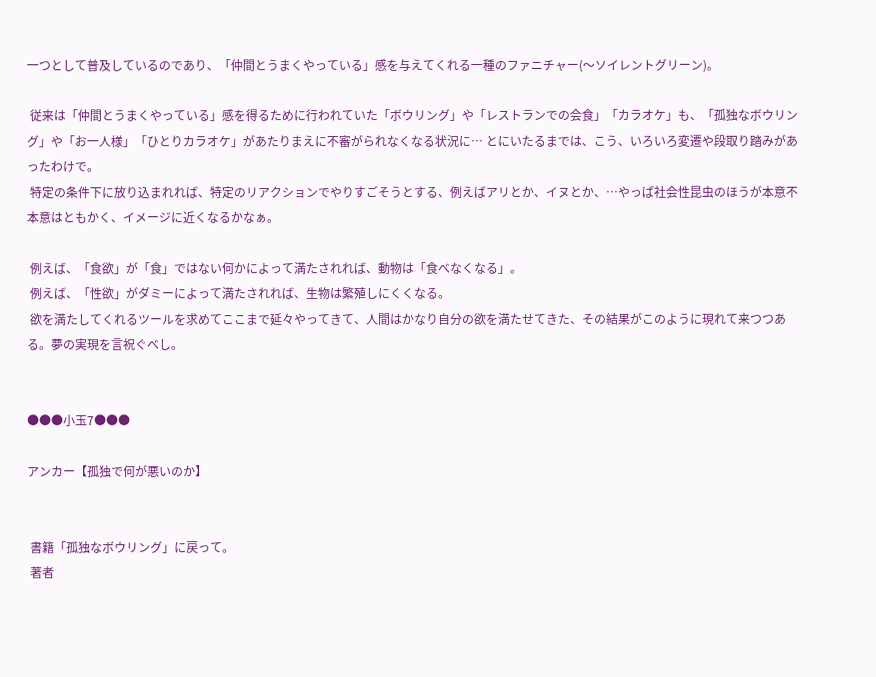一つとして普及しているのであり、「仲間とうまくやっている」感を与えてくれる一種のファニチャー(〜ソイレントグリーン)。

 従来は「仲間とうまくやっている」感を得るために行われていた「ボウリング」や「レストランでの会食」「カラオケ」も、「孤独なボウリング」や「お一人様」「ひとりカラオケ」があたりまえに不審がられなくなる状況に… とにいたるまでは、こう、いろいろ変遷や段取り踏みがあったわけで。
 特定の条件下に放り込まれれば、特定のリアクションでやりすごそうとする、例えばアリとか、イヌとか、…やっぱ社会性昆虫のほうが本意不本意はともかく、イメージに近くなるかなぁ。

 例えば、「食欲」が「食」ではない何かによって満たされれば、動物は「食べなくなる」。
 例えば、「性欲」がダミーによって満たされれば、生物は繁殖しにくくなる。
 欲を満たしてくれるツールを求めてここまで延々やってきて、人間はかなり自分の欲を満たせてきた、その結果がこのように現れて来つつある。夢の実現を言祝ぐべし。


●●●小玉7●●●

アンカー【孤独で何が悪いのか】


 書籍「孤独なボウリング」に戻って。
 著者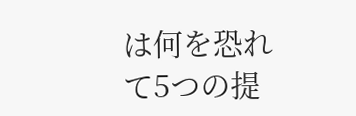は何を恐れて5つの提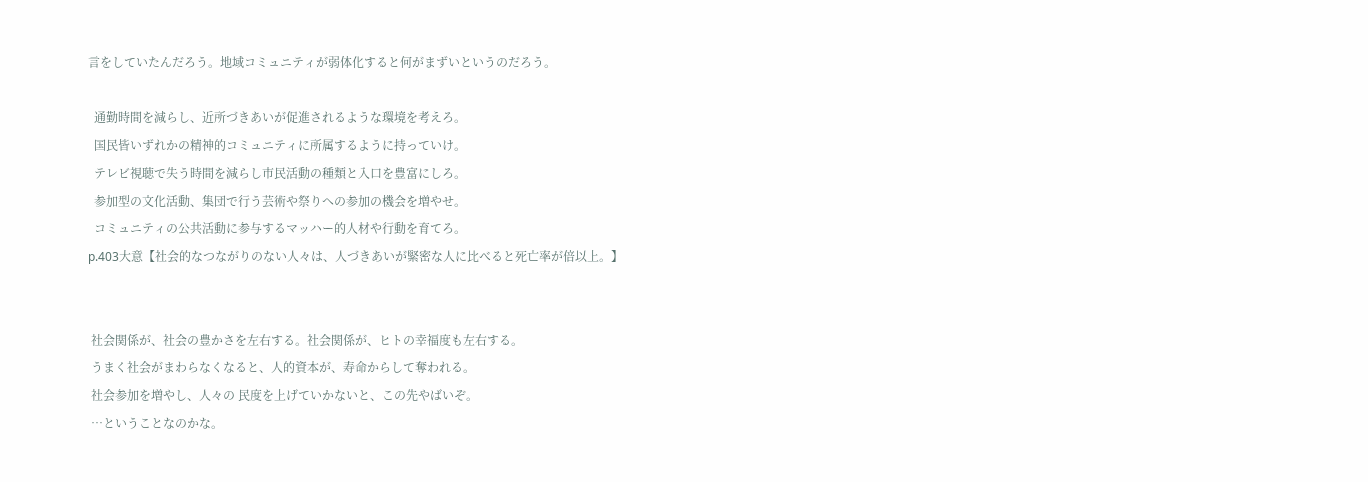言をしていたんだろう。地域コミュニティが弱体化すると何がまずいというのだろう。

  通勤時間を減らし、近所づきあいが促進されるような環境を考えろ。
  国民皆いずれかの精神的コミュニティに所属するように持っていけ。
  テレビ視聴で失う時間を減らし市民活動の種類と入口を豊富にしろ。
  参加型の文化活動、集団で行う芸術や祭りへの参加の機会を増やせ。
  コミュニティの公共活動に参与するマッハー的人材や行動を育てろ。
p.403大意【社会的なつながりのない人々は、人づきあいが緊密な人に比べると死亡率が倍以上。】


 社会関係が、社会の豊かさを左右する。社会関係が、ヒトの幸福度も左右する。
 うまく社会がまわらなくなると、人的資本が、寿命からして奪われる。
 社会参加を増やし、人々の 民度を上げていかないと、この先やばいぞ。
 …ということなのかな。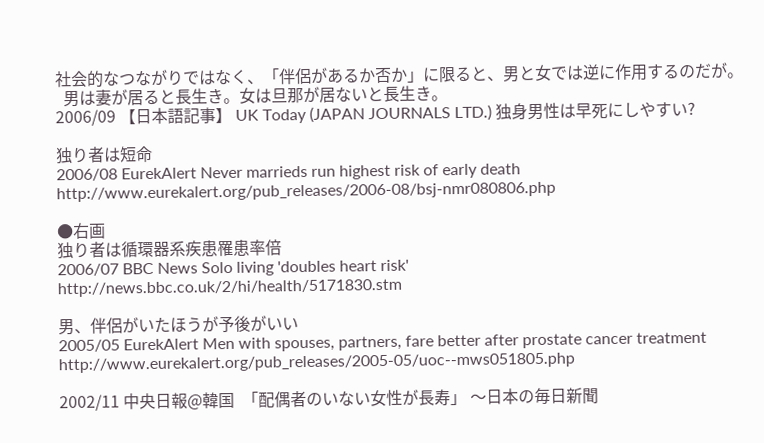社会的なつながりではなく、「伴侶があるか否か」に限ると、男と女では逆に作用するのだが。
  男は妻が居ると長生き。女は旦那が居ないと長生き。
2006/09 【日本語記事】 UK Today (JAPAN JOURNALS LTD.) 独身男性は早死にしやすい?

独り者は短命
2006/08 EurekAlert Never marrieds run highest risk of early death
http://www.eurekalert.org/pub_releases/2006-08/bsj-nmr080806.php

●右画
独り者は循環器系疾患罹患率倍
2006/07 BBC News Solo living 'doubles heart risk'
http://news.bbc.co.uk/2/hi/health/5171830.stm

男、伴侶がいたほうが予後がいい
2005/05 EurekAlert Men with spouses, partners, fare better after prostate cancer treatment
http://www.eurekalert.org/pub_releases/2005-05/uoc--mws051805.php

2002/11 中央日報@韓国  「配偶者のいない女性が長寿」 〜日本の毎日新聞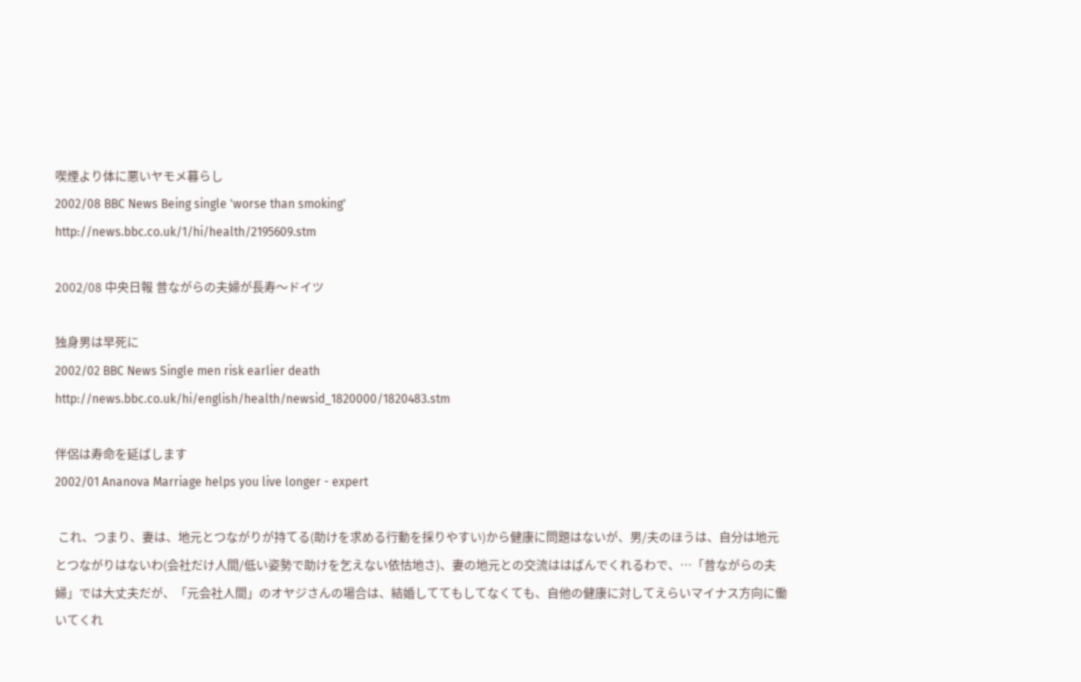喫煙より体に悪いヤモメ暮らし
2002/08 BBC News Being single 'worse than smoking'
http://news.bbc.co.uk/1/hi/health/2195609.stm

2002/08 中央日報 昔ながらの夫婦が長寿〜ドイツ

独身男は早死に
2002/02 BBC News Single men risk earlier death
http://news.bbc.co.uk/hi/english/health/newsid_1820000/1820483.stm

伴侶は寿命を延ばします
2002/01 Ananova Marriage helps you live longer - expert

 これ、つまり、妻は、地元とつながりが持てる(助けを求める行動を採りやすい)から健康に問題はないが、男/夫のほうは、自分は地元とつながりはないわ(会社だけ人間/低い姿勢で助けを乞えない依怙地さ)、妻の地元との交流ははばんでくれるわで、…「昔ながらの夫婦」では大丈夫だが、「元会社人間」のオヤジさんの場合は、結婚しててもしてなくても、自他の健康に対してえらいマイナス方向に働いてくれ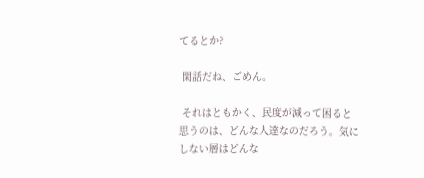てるとか?

 閑話だね、ごめん。

 それはともかく、民度が減って困ると思うのは、どんな人達なのだろう。気にしない層はどんな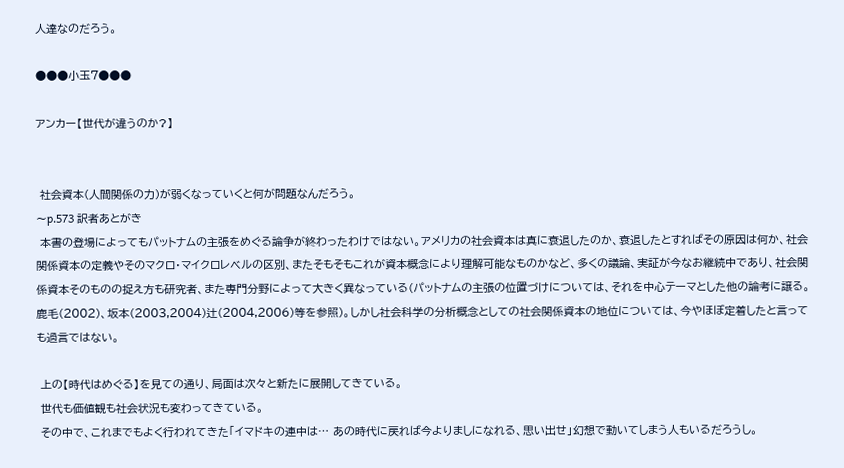人達なのだろう。

●●●小玉7●●●

アンカー【世代が違うのか?】


 社会資本(人間関係の力)が弱くなっていくと何が問題なんだろう。
〜p.573 訳者あとがき
 本書の登場によってもパットナムの主張をめぐる論争が終わったわけではない。アメリカの社会資本は真に衰退したのか、衰退したとすればその原因は何か、社会関係資本の定義やそのマクロ・マイクロレベルの区別、またそもそもこれが資本概念により理解可能なものかなど、多くの議論、実証が今なお継続中であり、社会関係資本そのものの捉え方も研究者、また専門分野によって大きく異なっている(パットナムの主張の位置づけについては、それを中心テーマとした他の論考に譲る。鹿毛(2002)、坂本(2003,2004)辻(2004,2006)等を参照)。しかし社会科学の分析概念としての社会関係資本の地位については、今やほぼ定着したと言っても過言ではない。

 上の【時代はめぐる】を見ての通り、局面は次々と新たに展開してきている。
 世代も価値観も社会状況も変わってきている。
 その中で、これまでもよく行われてきた「イマドキの連中は… あの時代に戻れば今よりましになれる、思い出せ」幻想で動いてしまう人もいるだろうし。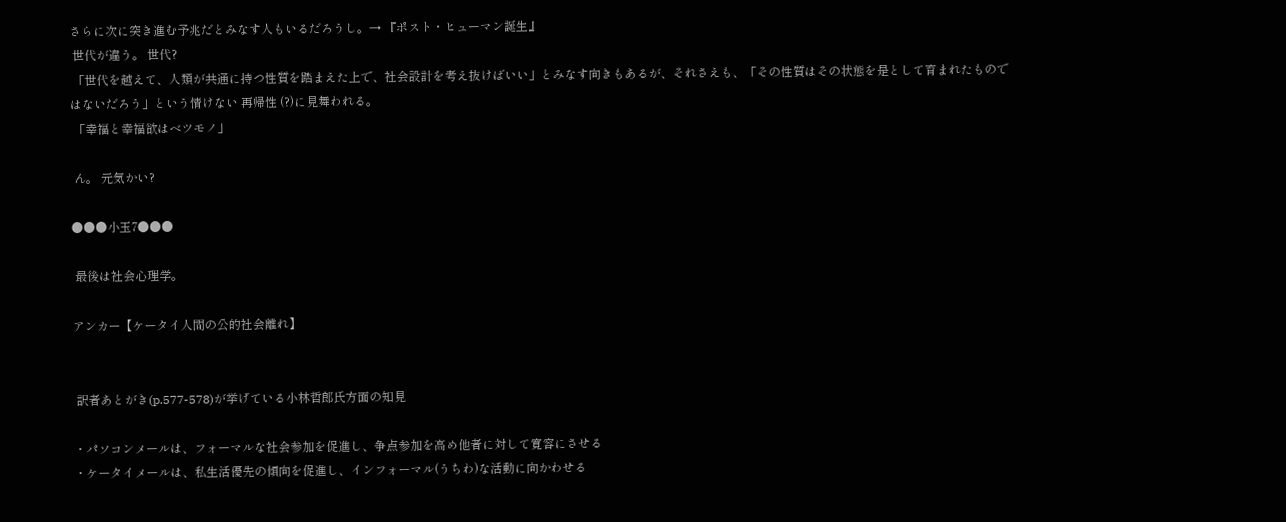さらに次に突き進む予兆だとみなす人もいるだろうし。→ 『ポスト・ヒューマン誕生』
 世代が違う。 世代?
 「世代を越えて、人類が共通に持つ性質を踏まえた上で、社会設計を考え抜けばいい」とみなす向きもあるが、それさえも、「その性質はその状態を是として育まれたものではないだろう」という情けない 再帰性 (?)に見舞われる。
 「幸福と幸福欲はベツモノ」

 ん。 元気かい?

●●●小玉7●●●

 最後は社会心理学。

アンカー【ケータイ人間の公的社会離れ】


 訳者あとがき(p.577-578)が挙げている小林哲郎氏方面の知見

・パソコンメールは、フォーマルな社会参加を促進し、争点参加を高め他者に対して寛容にさせる
・ケータイメールは、私生活優先の傾向を促進し、インフォーマル(うちわ)な活動に向かわせる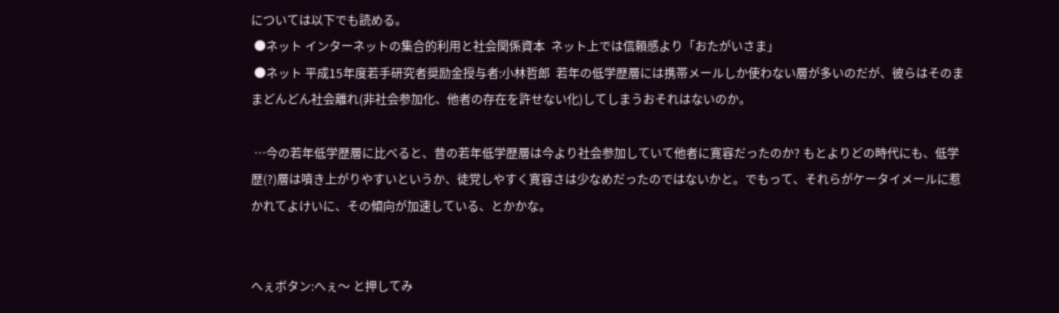については以下でも読める。
 ●ネット インターネットの集合的利用と社会関係資本  ネット上では信頼感より「おたがいさま」
 ●ネット 平成15年度若手研究者奨励金授与者:小林哲郎  若年の低学歴層には携帯メールしか使わない層が多いのだが、彼らはそのままどんどん社会離れ(非社会参加化、他者の存在を許せない化)してしまうおそれはないのか。

 …今の若年低学歴層に比べると、昔の若年低学歴層は今より社会参加していて他者に寛容だったのか? もとよりどの時代にも、低学歴(?)層は噴き上がりやすいというか、徒党しやすく寛容さは少なめだったのではないかと。でもって、それらがケータイメールに惹かれてよけいに、その傾向が加速している、とかかな。


へぇボタン:へぇ〜 と押してみ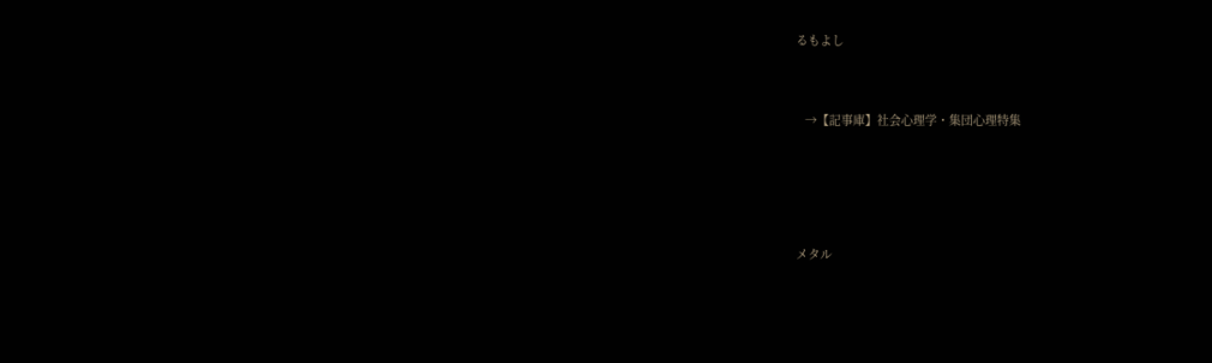るもよし


   →【記事庫】社会心理学・集団心理特集




メタル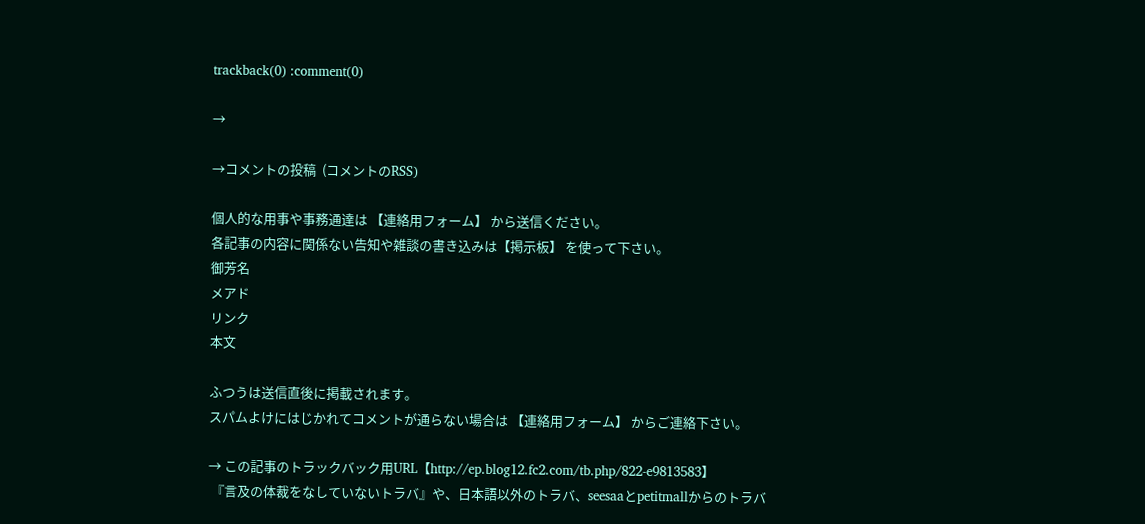trackback(0) :comment(0)

→

→コメントの投稿  (コメントのRSS)

個人的な用事や事務通達は 【連絡用フォーム】 から送信ください。
各記事の内容に関係ない告知や雑談の書き込みは【掲示板】 を使って下さい。
御芳名
メアド
リンク
本文

ふつうは送信直後に掲載されます。
スパムよけにはじかれてコメントが通らない場合は 【連絡用フォーム】 からご連絡下さい。

→ この記事のトラックバック用URL【http://ep.blog12.fc2.com/tb.php/822-e9813583】
 『言及の体裁をなしていないトラバ』や、日本語以外のトラバ、seesaaとpetitmallからのトラバ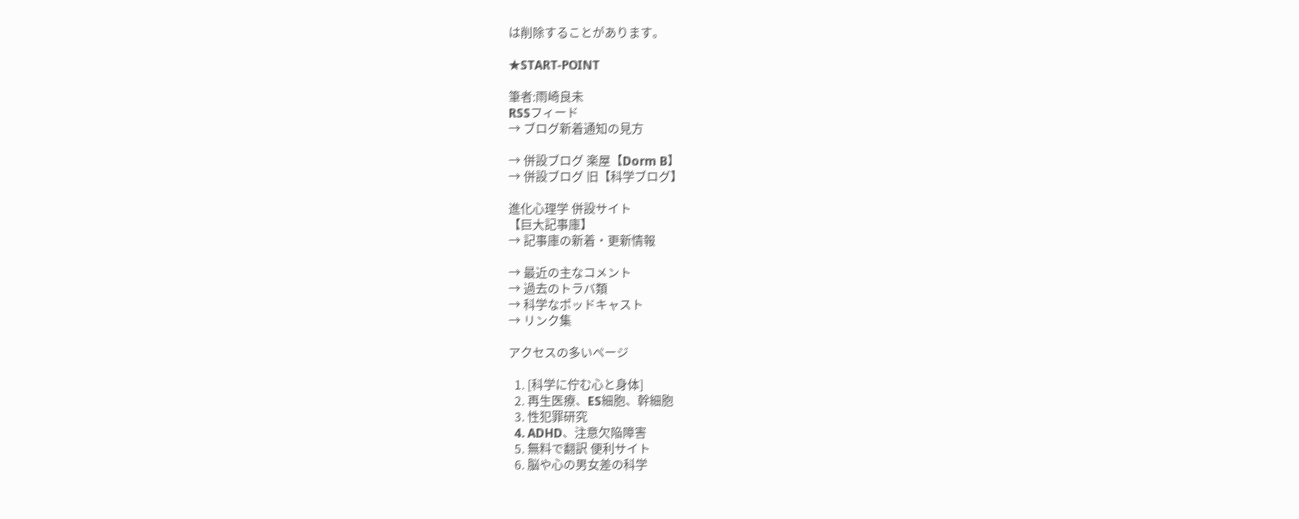は削除することがあります。

★START-POINT

筆者:雨崎良未
RSSフィード
→ ブログ新着通知の見方

→ 併設ブログ 楽屋【Dorm B】
→ 併設ブログ 旧【科学ブログ】

進化心理学 併設サイト
【巨大記事庫】
→ 記事庫の新着・更新情報

→ 最近の主なコメント
→ 過去のトラバ類
→ 科学なポッドキャスト
→ リンク集

アクセスの多いページ

  1. [科学に佇む心と身体]
  2. 再生医療、ES細胞、幹細胞
  3. 性犯罪研究
  4. ADHD、注意欠陥障害
  5. 無料で翻訳 便利サイト
  6. 脳や心の男女差の科学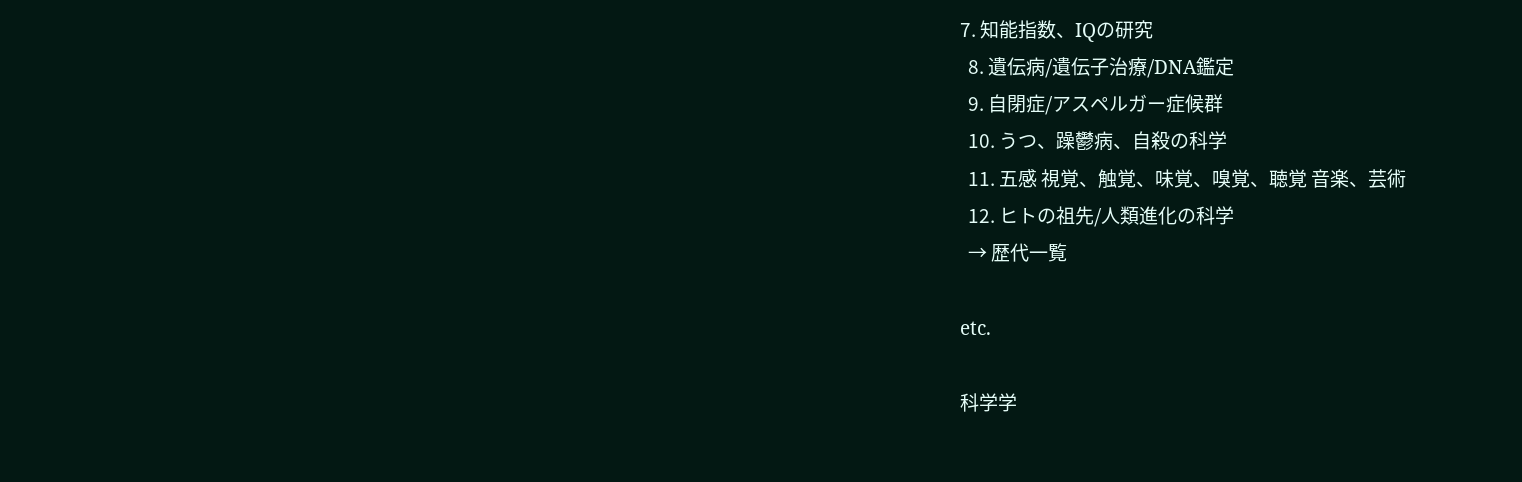7. 知能指数、IQの研究
  8. 遺伝病/遺伝子治療/DNA鑑定
  9. 自閉症/アスペルガー症候群
  10. うつ、躁鬱病、自殺の科学
  11. 五感 視覚、触覚、味覚、嗅覚、聴覚 音楽、芸術
  12. ヒトの祖先/人類進化の科学
  → 歴代一覧

etc.

科学学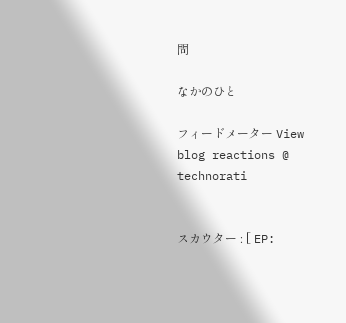問

なかのひと

フィードメーター View blog reactions @ technorati


スカウター : [ EP: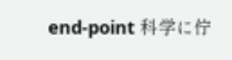end-point 科学に佇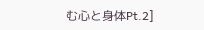む心と身体Pt.2]